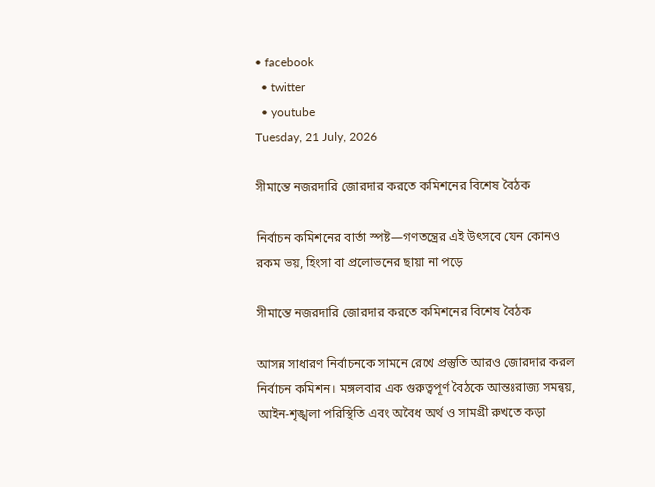• facebook
  • twitter
  • youtube
Tuesday, 21 July, 2026

সীমান্তে নজরদারি জোরদার করতে কমিশনের বিশেষ বৈঠক

নির্বাচন কমিশনের বার্তা স্পষ্ট—গণতন্ত্রের এই উৎসবে যেন কোনও রকম ভয়, হিংসা বা প্রলোভনের ছায়া না পড়ে

সীমান্তে নজরদারি জোরদার করতে কমিশনের বিশেষ বৈঠক

আসন্ন সাধারণ নির্বাচনকে সামনে রেখে প্রস্তুতি আরও জোরদার করল নির্বাচন কমিশন। মঙ্গলবার এক গুরুত্বপূর্ণ বৈঠকে আন্তঃরাজ্য সমন্বয়, আইন-শৃঙ্খলা পরিস্থিতি এবং অবৈধ অর্থ ও সামগ্রী রুখতে কড়া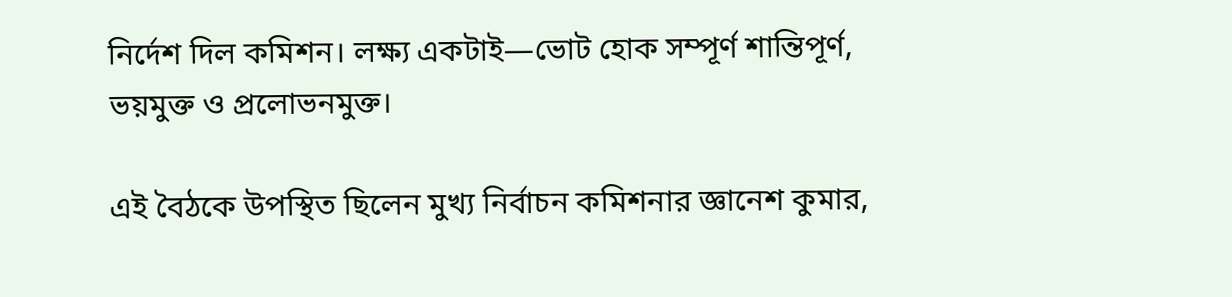নির্দেশ দিল কমিশন। লক্ষ্য একটাই—ভোট হোক সম্পূর্ণ শান্তিপূর্ণ, ভয়মুক্ত ও প্রলোভনমুক্ত।

এই বৈঠকে উপস্থিত ছিলেন মুখ্য নির্বাচন কমিশনার জ্ঞানেশ কুমার,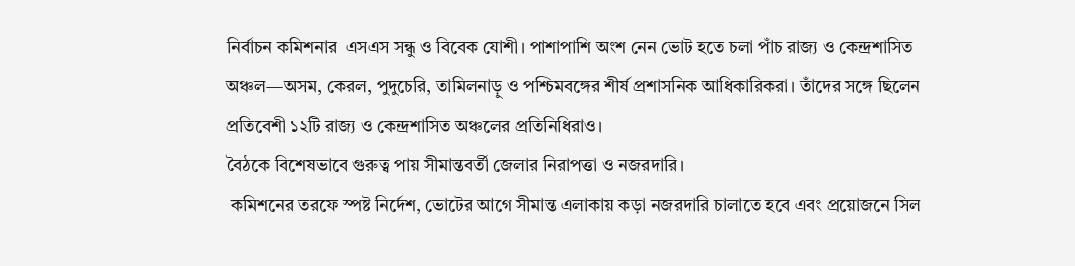নির্বাচন কমিশনার  এসএস সন্ধু ও বিবেক যোশী। পাশাপাশি অংশ নেন ভোট হতে চলা পাঁচ রাজ্য ও কেন্দ্রশাসিত অঞ্চল—অসম, কেরল, পুদুচেরি, তামিলনাড়ু ও পশ্চিমবঙ্গের শীর্ষ প্রশাসনিক আধিকারিকরা। তাঁদের সঙ্গে ছিলেন প্রতিবেশী ১২টি রাজ্য ও কেন্দ্রশাসিত অঞ্চলের প্রতিনিধিরাও।
বৈঠকে বিশেষভাবে গুরুত্ব পায় সীমান্তবর্তী জেলার নিরাপত্তা ও নজরদারি।
 কমিশনের তরফে স্পষ্ট নির্দেশ, ভোটের আগে সীমান্ত এলাকায় কড়া নজরদারি চালাতে হবে এবং প্রয়োজনে সিল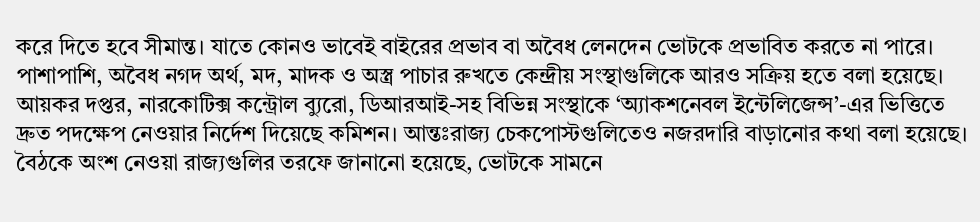করে দিতে হবে সীমান্ত। যাতে কোনও ভাবেই বাইরের প্রভাব বা অবৈধ লেনদেন ভোটকে প্রভাবিত করতে না পারে।
পাশাপাশি, অবৈধ নগদ অর্থ, মদ, মাদক ও অস্ত্র পাচার রুখতে কেন্দ্রীয় সংস্থাগুলিকে আরও সক্রিয় হতে বলা হয়েছে।
আয়কর দপ্তর, নারকোটিক্স কন্ট্রোল ব্যুরো, ডিআরআই-সহ বিভিন্ন সংস্থাকে ‘অ্যাকশনেবল ইন্টেলিজেন্স’-এর ভিত্তিতে দ্রুত পদক্ষেপ নেওয়ার নির্দেশ দিয়েছে কমিশন। আন্তঃরাজ্য চেকপোস্টগুলিতেও নজরদারি বাড়ানোর কথা বলা হয়েছে।
বৈঠকে অংশ নেওয়া রাজ্যগুলির তরফে জানানো হয়েছে, ভোটকে সামনে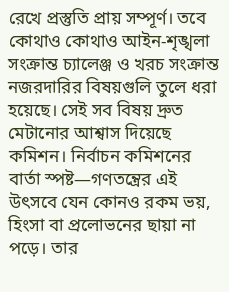রেখে প্রস্তুতি প্রায় সম্পূর্ণ। তবে কোথাও কোথাও আইন-শৃঙ্খলা সংক্রান্ত চ্যালেঞ্জ ও খরচ সংক্রান্ত নজরদারির বিষয়গুলি তুলে ধরা হয়েছে। সেই সব বিষয় দ্রুত মেটানোর আশ্বাস দিয়েছে কমিশন। নির্বাচন কমিশনের বার্তা স্পষ্ট—গণতন্ত্রের এই উৎসবে যেন কোনও রকম ভয়, হিংসা বা প্রলোভনের ছায়া না পড়ে। তার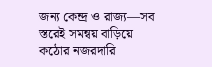জন্য কেন্দ্র ও রাজ্য—সব স্তরেই সমন্বয় বাড়িয়ে কঠোর নজরদারি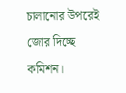চালানোর উপরেই জোর দিচ্ছে কমিশন।